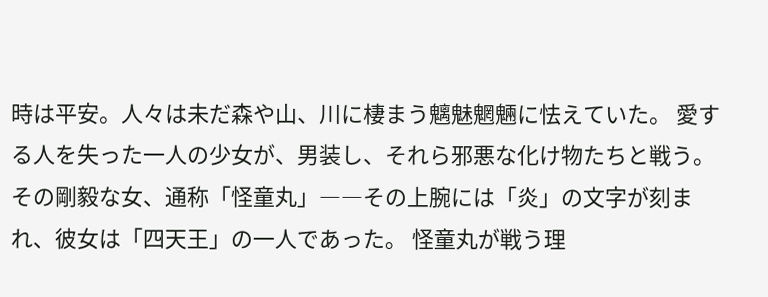時は平安。人々は未だ森や山、川に棲まう魑魅魍魎に怯えていた。 愛する人を失った一人の少女が、男装し、それら邪悪な化け物たちと戦う。 その剛毅な女、通称「怪童丸」――その上腕には「炎」の文字が刻まれ、彼女は「四天王」の一人であった。 怪童丸が戦う理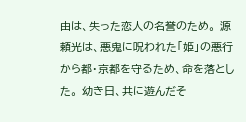由は、失った恋人の名誉のため。 源頼光は、悪鬼に呪われた「姫」の悪行から都・京都を守るため、命を落とした。 幼き日、共に遊んだそ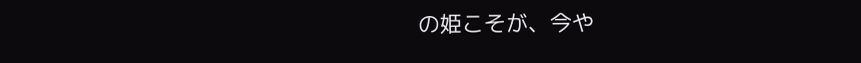の姫こそが、今や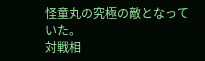怪童丸の究極の敵となっていた。
対戦相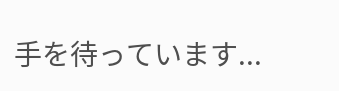手を待っています...